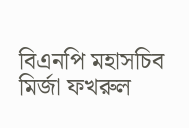বিএনপি মহাসচিব মির্জা ফখরুল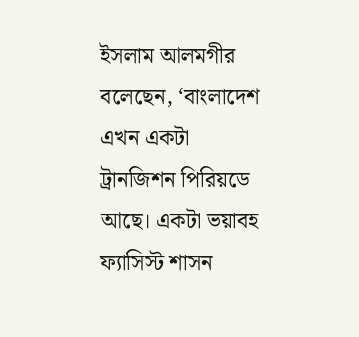ইসলাম আলমগীর বলেছেন, ‘বাংলাদেশ এখন একটা ট্রানজিশন পিরিয়ডে আছে। একটা ভয়াবহ ফ্যাসিস্ট শাসন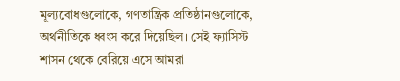মূল্যবোধগুলোকে, গণতান্ত্রিক প্রতিষ্ঠানগুলোকে, অর্থনীতিকে ধ্বংস করে দিয়েছিল। সেই ফ্যাসিস্ট শাসন থেকে বেরিয়ে এসে আমরা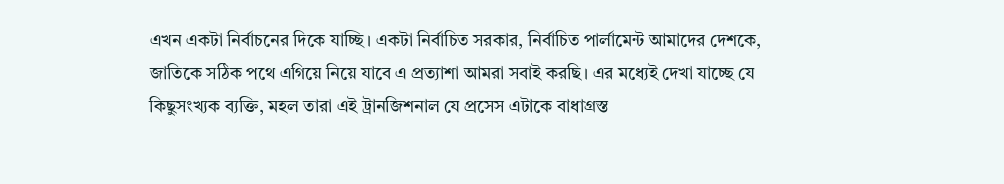এখন একটা নির্বাচনের দিকে যাচ্ছি। একটা নির্বাচিত সরকার, নির্বাচিত পার্লামেন্ট আমাদের দেশকে, জাতিকে সঠিক পথে এগিয়ে নিয়ে যাবে এ প্রত্যাশা আমরা সবাই করছি। এর মধ্যেই দেখা যাচ্ছে যে কিছুসংখ্যক ব্যক্তি, মহল তারা এই ট্রানজিশনাল যে প্রসেস এটাকে বাধাগ্রস্ত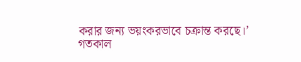করার জন্য ভয়ংকরভাবে চক্রান্ত করছে।’
গতকাল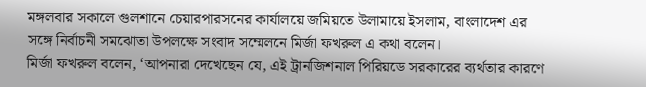মঙ্গলবার সকালে গুলশানে চেয়ারপারসনের কার্যালয়ে জমিয়তে উলামায়ে ইসলাম, বাংলাদেশ এর সঙ্গে নির্বাচনী সমঝোতা উপলক্ষে সংবাদ সম্মেলনে মির্জা ফখরুল এ কথা বলেন।
মির্জা ফখরুল বলেন, ‘আপনারা দেখেছেন যে, এই ট্রানজিশনাল পিরিয়ডে সরকারের ব্যর্থতার কারণে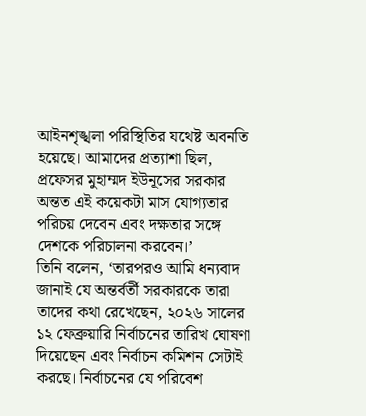আইনশৃঙ্খলা পরিস্থিতির যথেষ্ট অবনতি হয়েছে। আমাদের প্রত্যাশা ছিল, প্রফেসর মুহাম্মদ ইউনূসের সরকার অন্তত এই কয়েকটা মাস যোগ্যতার পরিচয় দেবেন এবং দক্ষতার সঙ্গে দেশকে পরিচালনা করবেন।’
তিনি বলেন, ‘তারপরও আমি ধন্যবাদ জানাই যে অন্তর্বর্তী সরকারকে তারা তাদের কথা রেখেছেন, ২০২৬ সালের ১২ ফেব্রুয়ারি নির্বাচনের তারিখ ঘোষণা দিয়েছেন এবং নির্বাচন কমিশন সেটাই করছে। নির্বাচনের যে পরিবেশ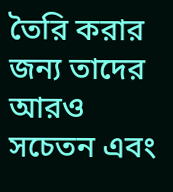তৈরি করার জন্য তাদের আরও সচেতন এবং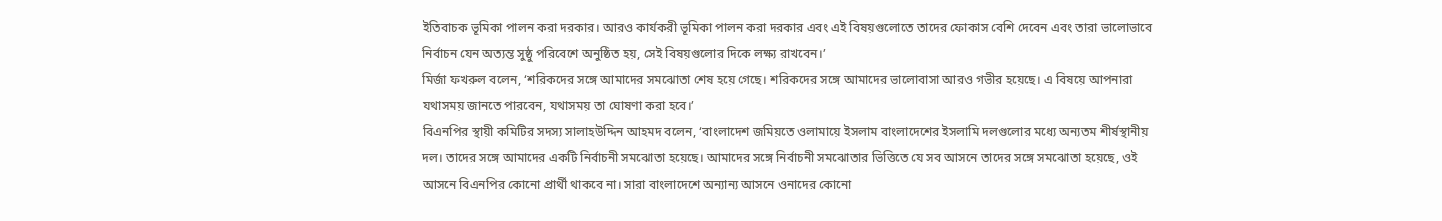ইতিবাচক ভূমিকা পালন করা দরকার। আরও কার্যকরী ভূমিকা পালন করা দরকার এবং এই বিষয়গুলোতে তাদের ফোকাস বেশি দেবেন এবং তারা ভালোভাবে নির্বাচন যেন অত্যন্ত সুষ্ঠু পরিবেশে অনুষ্ঠিত হয়, সেই বিষয়গুলোর দিকে লক্ষ্য রাখবেন।’
মির্জা ফখরুল বলেন, ‘শরিকদের সঙ্গে আমাদের সমঝোতা শেষ হয়ে গেছে। শরিকদের সঙ্গে আমাদের ভালোবাসা আরও গভীর হয়েছে। এ বিষয়ে আপনারা যথাসময় জানতে পারবেন, যথাসময় তা ঘোষণা করা হবে।’
বিএনপির স্থায়ী কমিটির সদস্য সালাহউদ্দিন আহমদ বলেন, ‘বাংলাদেশ জমিয়তে ওলামায়ে ইসলাম বাংলাদেশের ইসলামি দলগুলোর মধ্যে অন্যতম শীর্ষস্থানীয় দল। তাদের সঙ্গে আমাদের একটি নির্বাচনী সমঝোতা হয়েছে। আমাদের সঙ্গে নির্বাচনী সমঝোতার ভিত্তিতে যে সব আসনে তাদের সঙ্গে সমঝোতা হয়েছে, ওই আসনে বিএনপির কোনো প্রার্থী থাকবে না। সারা বাংলাদেশে অন্যান্য আসনে ওনাদের কোনো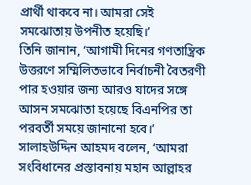প্রার্থী থাকবে না। আমরা সেই সমঝোতায় উপনীত হয়েছি।’
তিনি জানান, ‘আগামী দিনের গণতান্ত্রিক উত্তরণে সম্মিলিতভাবে নির্বাচনী বৈতরণী পার হওয়ার জন্য আরও যাদের সঙ্গে আসন সমঝোতা হয়েছে বিএনপির তা পরবর্তী সময়ে জানানো হবে।’
সালাহউদ্দিন আহমদ বলেন, ‘আমরা সংবিধানের প্রস্তাবনায় মহান আল্লাহর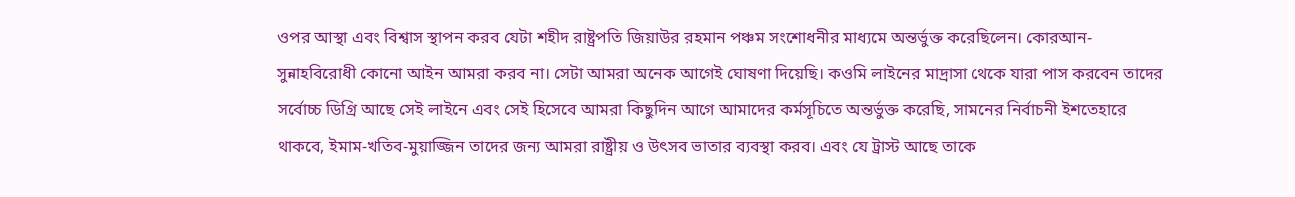ওপর আস্থা এবং বিশ্বাস স্থাপন করব যেটা শহীদ রাষ্ট্রপতি জিয়াউর রহমান পঞ্চম সংশোধনীর মাধ্যমে অন্তর্ভুক্ত করেছিলেন। কোরআন-সুন্নাহবিরোধী কোনো আইন আমরা করব না। সেটা আমরা অনেক আগেই ঘোষণা দিয়েছি। কওমি লাইনের মাদ্রাসা থেকে যারা পাস করবেন তাদের সর্বোচ্চ ডিগ্রি আছে সেই লাইনে এবং সেই হিসেবে আমরা কিছুদিন আগে আমাদের কর্মসূচিতে অন্তর্ভুক্ত করেছি, সামনের নির্বাচনী ইশতেহারে থাকবে, ইমাম-খতিব-মুয়াজ্জিন তাদের জন্য আমরা রাষ্ট্রীয় ও উৎসব ভাতার ব্যবস্থা করব। এবং যে ট্রাস্ট আছে তাকে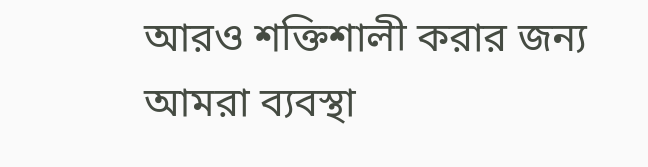আরও শক্তিশালী করার জন্য আমরা ব্যবস্থা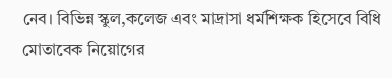নেব। বিভিন্ন স্কুল,কলেজ এবং মাদ্রাসা ধর্মশিক্ষক হিসেবে বিধি মোতাবেক নিয়োগের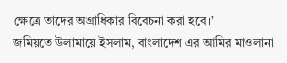ক্ষেত্রে তাদের অগ্রাধিকার বিবেচনা করা হবে।’
জমিয়তে উলামায়ে ইসলাম, বাংলাদেশ এর আমির মাওলানা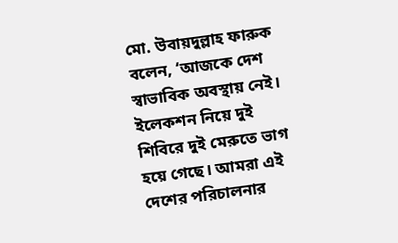মো. উবায়দুল্লাহ ফারুক বলেন, ‘আজকে দেশ স্বাভাবিক অবস্থায় নেই। ইলেকশন নিয়ে দুই শিবিরে দুই মেরুতে ভাগ হয়ে গেছে। আমরা এই দেশের পরিচালনার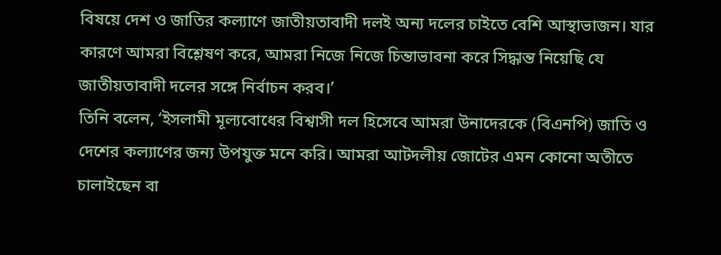বিষয়ে দেশ ও জাতির কল্যাণে জাতীয়তাবাদী দলই অন্য দলের চাইতে বেশি আস্থাভাজন। যার কারণে আমরা বিশ্লেষণ করে, আমরা নিজে নিজে চিন্তাভাবনা করে সিদ্ধান্ত নিয়েছি যে জাতীয়তাবাদী দলের সঙ্গে নির্বাচন করব।’
তিনি বলেন, ‘ইসলামী মূল্যবোধের বিশ্বাসী দল হিসেবে আমরা উনাদেরকে (বিএনপি) জাতি ও দেশের কল্যাণের জন্য উপযুক্ত মনে করি। আমরা আটদলীয় জোটের এমন কোনো অতীতে চালাইছেন বা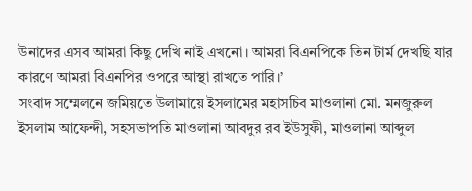উনাদের এসব আমরা কিছু দেখি নাই এখনো। আমরা বিএনপিকে তিন টার্ম দেখছি যার কারণে আমরা বিএনপির ওপরে আস্থা রাখতে পারি।’
সংবাদ সম্মেলনে জমিয়তে উলামায়ে ইসলামের মহাসচিব মাওলানা মো. মনজুরুল ইসলাম আফেন্দী, সহসভাপতি মাওলানা আবদুর রব ইউসুফী, মাওলানা আব্দুল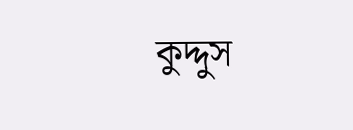কুদ্দুস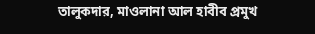তালুকদার, মাওলানা আল হাবীব প্রমুখ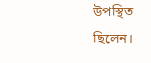উপস্থিত ছিলেন।